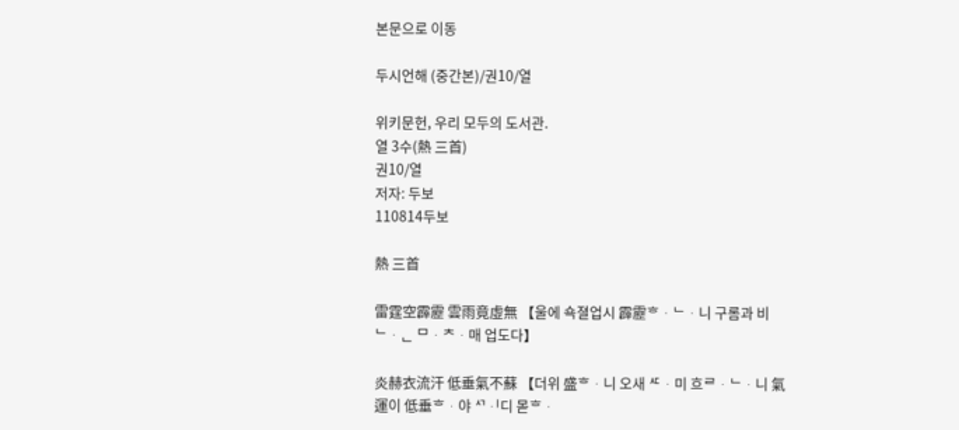본문으로 이동

두시언해 (중간본)/권10/열

위키문헌, 우리 모두의 도서관.
열 3수(熱 三首)
권10/열
저자: 두보
110814두보

熱 三首

雷霆空霹靂 雲雨竟虛無 【울에 쇽졀업시 霹靂ᄒᆞᄂᆞ니 구롬과 비ᄂᆞᆫ ᄆᆞᄎᆞ매 업도다】

炎赫衣流汗 低垂氣不蘇 【더위 盛ᄒᆞ니 오새 ᄯᆞ미 흐ᄅᆞᄂᆞ니 氣運이 低垂ᄒᆞ야 ᄭᆡ디 몯ᄒᆞ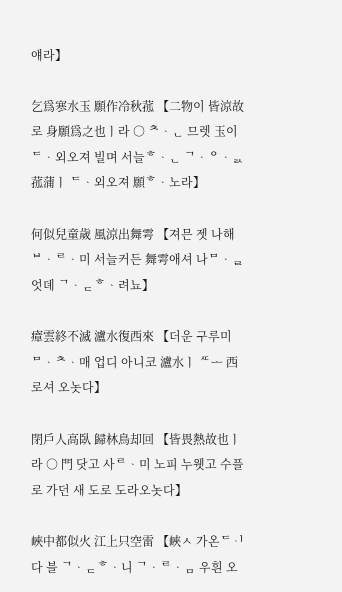얘라】

乞爲寒水玉 願作冷秋菰 【二物이 皆涼故로 身願爲之也ㅣ라 ○ ᄎᆞᆫ 므렛 玉이 ᄃᆞ외오져 빌며 서늘ᄒᆞᆫ ᄀᆞᄋᆞᆳ 菰蒲ㅣ ᄃᆞ외오져 願ᄒᆞ노라】

何似兒童歲 風涼出舞雩 【져믄 젯 나해 ᄇᆞᄅᆞ미 서늘커든 舞雩애셔 나ᄆᆞᆯ 엇뎨 ᄀᆞᆮᄒᆞ려뇨】

瘴雲終不滅 瀘水復西來 【더운 구루미 ᄆᆞᄎᆞ매 업디 아니코 瀘水ㅣ ᄯᅩ 西로셔 오놋다】

閉戶人高臥 歸林鳥却回 【皆畏熱故也ㅣ라 ○ 門 닷고 사ᄅᆞ미 노피 누웻고 수플로 가던 새 도로 도라오놋다】

峽中都似火 江上只空雷 【峽ㅅ 가온ᄃᆡ 다 블 ᄀᆞᆮᄒᆞ니 ᄀᆞᄅᆞᆷ 우흰 오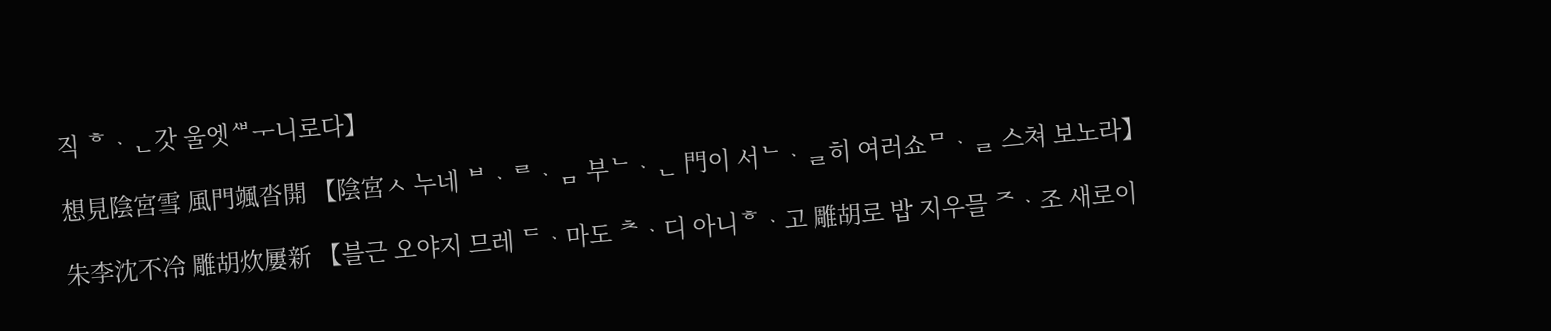직 ᄒᆞᆫ갓 울엣ᄲᅮ니로다】

想見陰宮雪 風門颯沓開 【陰宮ㅅ 누네 ᄇᆞᄅᆞᆷ 부ᄂᆞᆫ 門이 서ᄂᆞᆯ히 여러쇼ᄆᆞᆯ 스쳐 보노라】

朱李沈不冷 雕胡炊屢新 【블근 오야지 므레 ᄃᆞ마도 ᄎᆞ디 아니ᄒᆞ고 雕胡로 밥 지우믈 ᄌᆞ조 새로이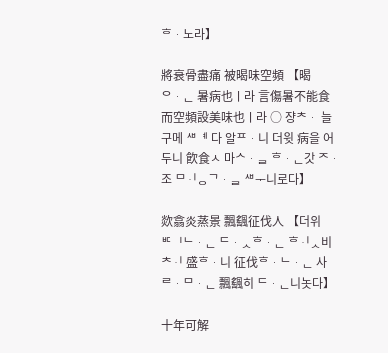ᄒᆞ노라】

將衰骨盡痛 被暍味空頻 【暍ᄋᆞᆫ 暑病也ㅣ라 言傷暑不能食而空頻設美味也ㅣ라 ○ 쟝ᄎᆞ 늘구메 ᄲᅨ 다 알ᄑᆞ니 더윗 病을 어두니 飮食ㅅ 마ᄉᆞᆯ ᄒᆞᆫ갓 ᄌᆞ조 ᄆᆡᆼᄀᆞᆯ ᄲᅮ니로다】

欻翕炎蒸景 飄颻征伐人 【더위 ᄠᅵᄂᆞᆫ ᄃᆞᆺᄒᆞᆫ ᄒᆡᆺ비ᄎᆡ 盛ᄒᆞ니 征伐ᄒᆞᄂᆞᆫ 사ᄅᆞᄆᆞᆫ 飄颻히 ᄃᆞᆫ니놋다】

十年可解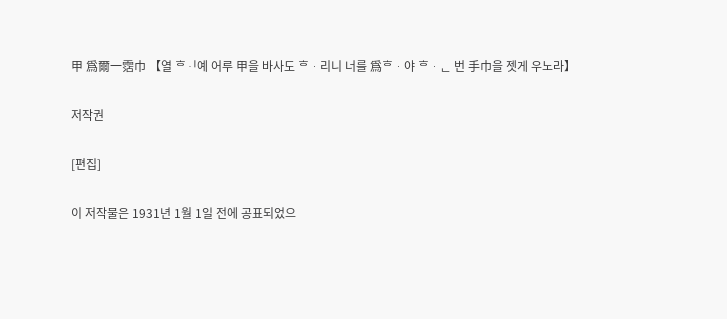甲 爲爾一霑巾 【열 ᄒᆡ예 어루 甲을 바사도 ᄒᆞ리니 너를 爲ᄒᆞ야 ᄒᆞᆫ 번 手巾을 젯게 우노라】

저작권

[편집]

이 저작물은 1931년 1월 1일 전에 공표되었으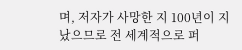며, 저자가 사망한 지 100년이 지났으므로 전 세계적으로 퍼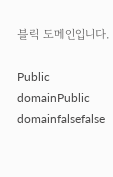블릭 도메인입니다.

Public domainPublic domainfalsefalse